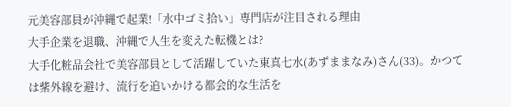元美容部員が沖縄で起業!「水中ゴミ拾い」専門店が注目される理由
大手企業を退職、沖縄で人生を変えた転機とは?
大手化粧品会社で美容部員として活躍していた東真七水(あずままなみ)さん(33)。かつては紫外線を避け、流行を追いかける都会的な生活を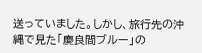送っていました。しかし、旅行先の沖縄で見た「慶良間ブルー」の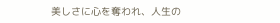美しさに心を奪われ、人生の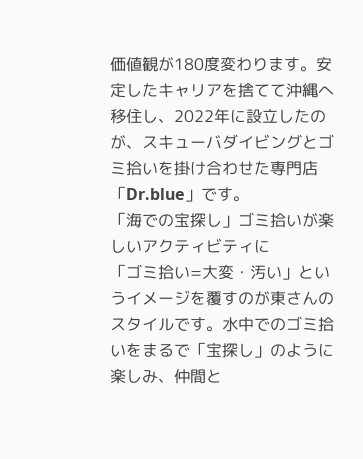価値観が180度変わります。安定したキャリアを捨てて沖縄へ移住し、2022年に設立したのが、スキューバダイビングとゴミ拾いを掛け合わせた専門店「Dr.blue」です。
「海での宝探し」ゴミ拾いが楽しいアクティビティに
「ゴミ拾い=大変・汚い」というイメージを覆すのが東さんのスタイルです。水中でのゴミ拾いをまるで「宝探し」のように楽しみ、仲間と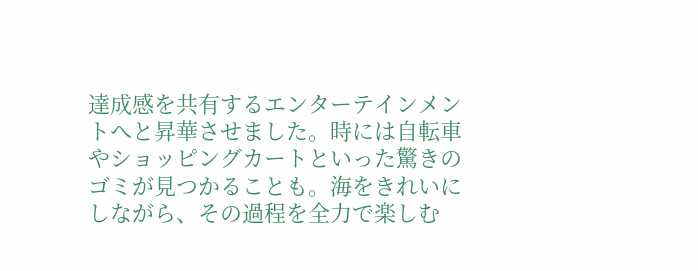達成感を共有するエンターテインメントへと昇華させました。時には自転車やショッピングカートといった驚きのゴミが見つかることも。海をきれいにしながら、その過程を全力で楽しむ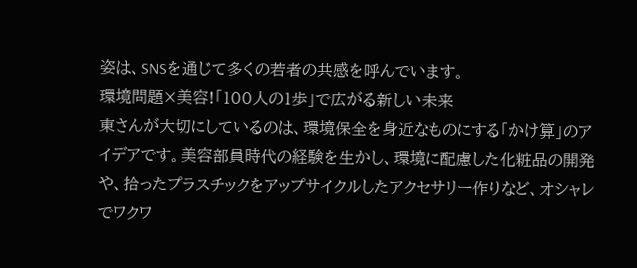姿は、SNSを通じて多くの若者の共感を呼んでいます。
環境問題×美容!「100人の1歩」で広がる新しい未来
東さんが大切にしているのは、環境保全を身近なものにする「かけ算」のアイデアです。美容部員時代の経験を生かし、環境に配慮した化粧品の開発や、拾ったプラスチックをアップサイクルしたアクセサリー作りなど、オシャレでワクワ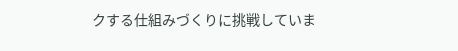クする仕組みづくりに挑戦していま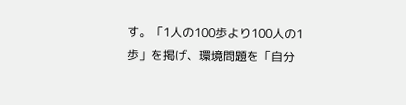す。「1人の100歩より100人の1歩」を掲げ、環境問題を「自分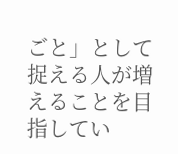ごと」として捉える人が増えることを目指してい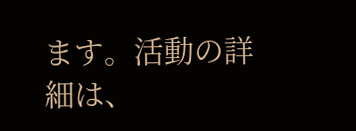ます。活動の詳細は、